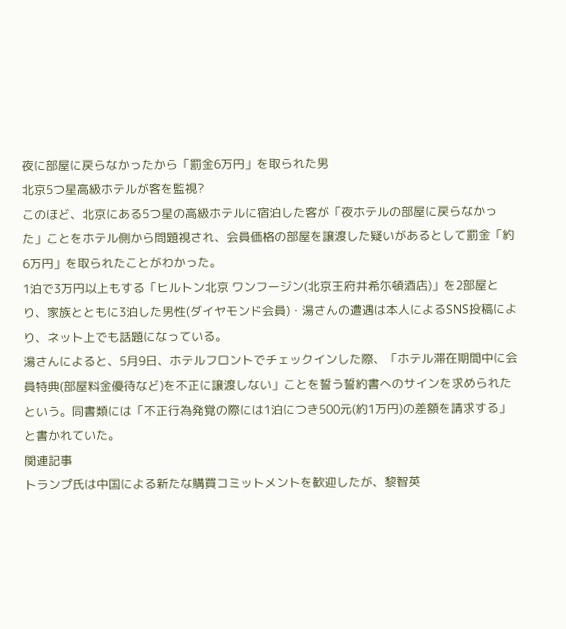夜に部屋に戻らなかったから「罰金6万円」を取られた男
北京5つ星高級ホテルが客を監視?
このほど、北京にある5つ星の高級ホテルに宿泊した客が「夜ホテルの部屋に戻らなかった」ことをホテル側から問題視され、会員価格の部屋を譲渡した疑いがあるとして罰金「約6万円」を取られたことがわかった。
1泊で3万円以上もする「ヒルトン北京 ワンフージン(北京王府井希尓頓酒店)」を2部屋とり、家族とともに3泊した男性(ダイヤモンド会員)・湯さんの遭遇は本人によるSNS投稿により、ネット上でも話題になっている。
湯さんによると、5月9日、ホテルフロントでチェックインした際、「ホテル滞在期間中に会員特典(部屋料金優待など)を不正に譲渡しない」ことを誓う誓約書へのサインを求められたという。同書類には「不正行為発覚の際には1泊につき500元(約1万円)の差額を請求する」と書かれていた。
関連記事
トランプ氏は中国による新たな購買コミットメントを歓迎したが、黎智英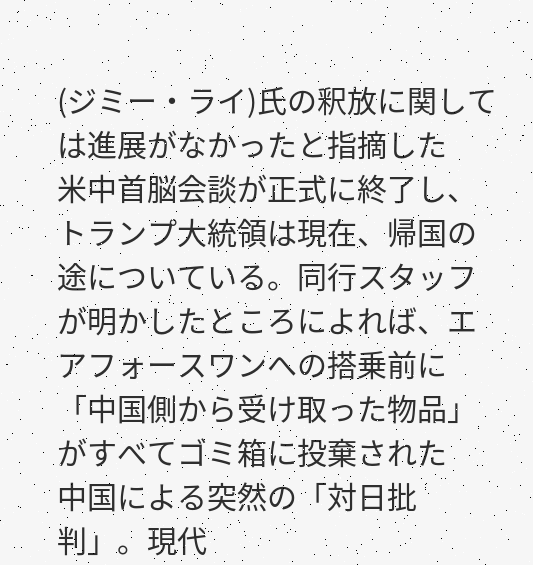(ジミー・ライ)氏の釈放に関しては進展がなかったと指摘した
米中首脳会談が正式に終了し、トランプ大統領は現在、帰国の途についている。同行スタッフが明かしたところによれば、エアフォースワンへの搭乗前に「中国側から受け取った物品」がすべてゴミ箱に投棄された
中国による突然の「対日批判」。現代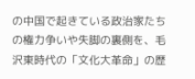の中国で起きている政治家たちの権力争いや失脚の裏側を、毛沢東時代の「文化大革命」の歴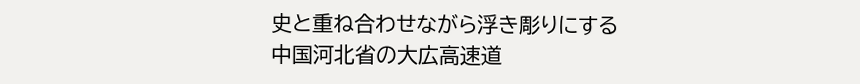史と重ね合わせながら浮き彫りにする
中国河北省の大広高速道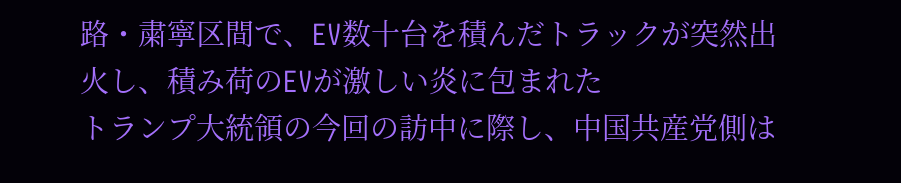路・粛寧区間で、EV数十台を積んだトラックが突然出火し、積み荷のEVが激しい炎に包まれた
トランプ大統領の今回の訪中に際し、中国共産党側は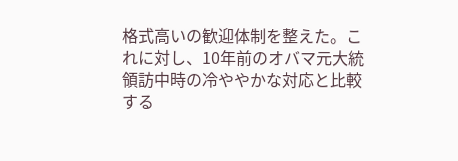格式高いの歓迎体制を整えた。これに対し、10年前のオバマ元大統領訪中時の冷ややかな対応と比較する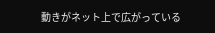動きがネット上で広がっている